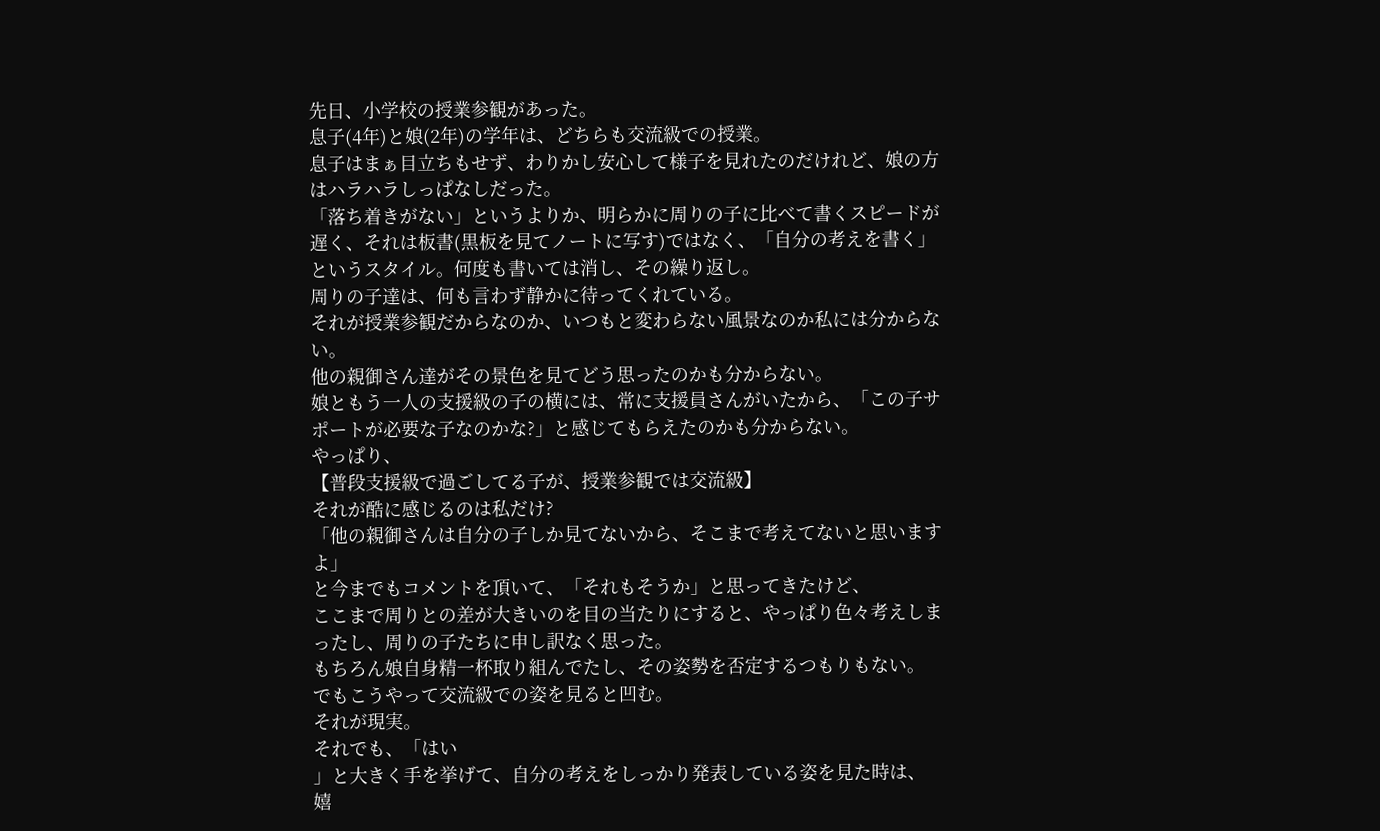先日、小学校の授業参観があった。
息子(4年)と娘(2年)の学年は、どちらも交流級での授業。
息子はまぁ目立ちもせず、わりかし安心して様子を見れたのだけれど、娘の方はハラハラしっぱなしだった。
「落ち着きがない」というよりか、明らかに周りの子に比べて書くスピードが遅く、それは板書(黒板を見てノートに写す)ではなく、「自分の考えを書く」というスタイル。何度も書いては消し、その繰り返し。
周りの子達は、何も言わず静かに待ってくれている。
それが授業参観だからなのか、いつもと変わらない風景なのか私には分からない。
他の親御さん達がその景色を見てどう思ったのかも分からない。
娘ともう一人の支援級の子の横には、常に支援員さんがいたから、「この子サポートが必要な子なのかな?」と感じてもらえたのかも分からない。
やっぱり、
【普段支援級で過ごしてる子が、授業参観では交流級】
それが酷に感じるのは私だけ?
「他の親御さんは自分の子しか見てないから、そこまで考えてないと思いますよ」
と今までもコメントを頂いて、「それもそうか」と思ってきたけど、
ここまで周りとの差が大きいのを目の当たりにすると、やっぱり色々考えしまったし、周りの子たちに申し訳なく思った。
もちろん娘自身精一杯取り組んでたし、その姿勢を否定するつもりもない。
でもこうやって交流級での姿を見ると凹む。
それが現実。
それでも、「はい
」と大きく手を挙げて、自分の考えをしっかり発表している姿を見た時は、
嬉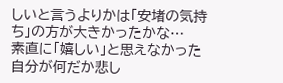しいと言うよりかは「安堵の気持ち」の方が大きかったかな…
素直に「嬉しい」と思えなかった自分が何だか悲し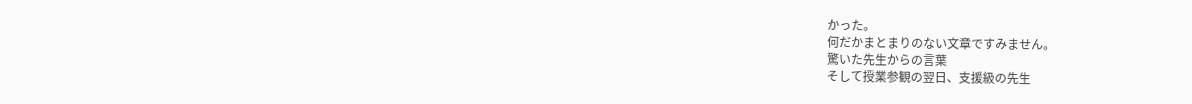かった。
何だかまとまりのない文章ですみません。
驚いた先生からの言葉
そして授業参観の翌日、支援級の先生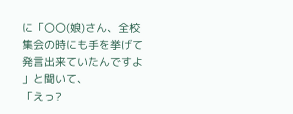に「〇〇(娘)さん、全校集会の時にも手を挙げて発言出来ていたんですよ
」と聞いて、
「えっ?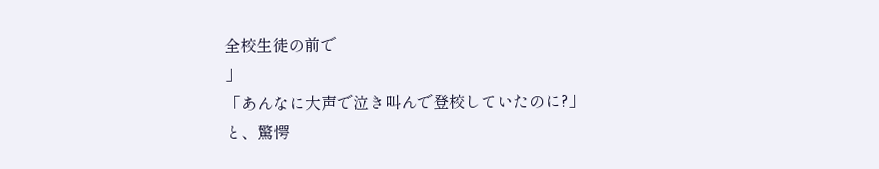全校生徒の前で
」
「あんなに大声で泣き叫んで登校していたのに?」
と、驚愕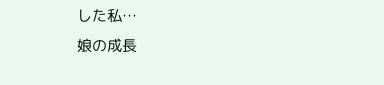した私…
娘の成長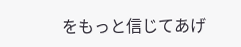をもっと信じてあげ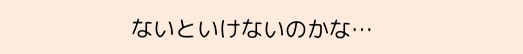ないといけないのかな…